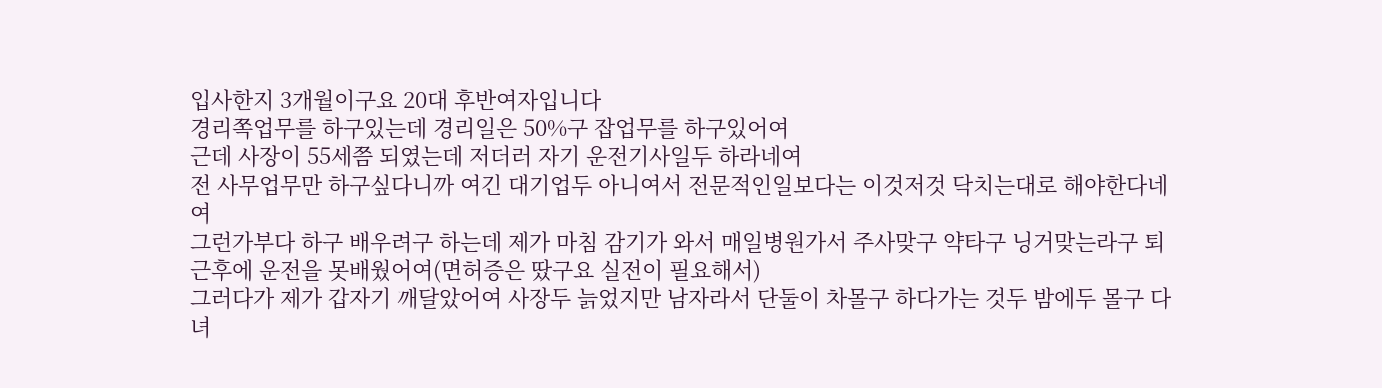입사한지 3개월이구요 20대 후반여자입니다
경리쪽업무를 하구있는데 경리일은 50%구 잡업무를 하구있어여
근데 사장이 55세쯤 되였는데 저더러 자기 운전기사일두 하라네여
전 사무업무만 하구싶다니까 여긴 대기업두 아니여서 전문적인일보다는 이것저것 닥치는대로 해야한다네여
그런가부다 하구 배우려구 하는데 제가 마침 감기가 와서 매일병원가서 주사맞구 약타구 닝거맞는라구 퇴근후에 운전을 못배웠어여(면허증은 땄구요 실전이 필요해서)
그러다가 제가 갑자기 깨달았어여 사장두 늙었지만 남자라서 단둘이 차몰구 하다가는 것두 밤에두 몰구 다녀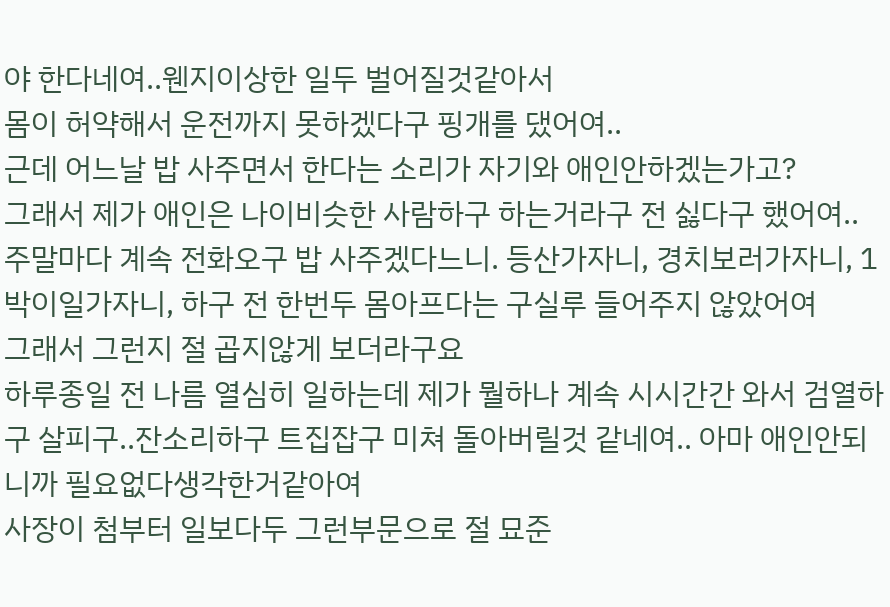야 한다네여..웬지이상한 일두 벌어질것같아서
몸이 허약해서 운전까지 못하겠다구 핑개를 댔어여..
근데 어느날 밥 사주면서 한다는 소리가 자기와 애인안하겠는가고?
그래서 제가 애인은 나이비슷한 사람하구 하는거라구 전 싫다구 했어여..
주말마다 계속 전화오구 밥 사주겠다느니. 등산가자니, 경치보러가자니, 1박이일가자니, 하구 전 한번두 몸아프다는 구실루 들어주지 않았어여
그래서 그런지 절 곱지않게 보더라구요
하루종일 전 나름 열심히 일하는데 제가 뭘하나 계속 시시간간 와서 검열하구 살피구..잔소리하구 트집잡구 미쳐 돌아버릴것 같네여.. 아마 애인안되니까 필요없다생각한거같아여
사장이 첨부터 일보다두 그런부문으로 절 묘준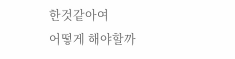한것같아여
어떻게 해야할까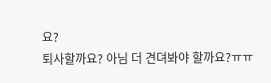요?
퇴사할까요? 아님 더 견뎌봐야 할까요?ㅠㅠ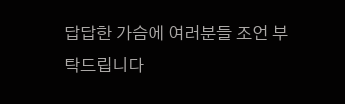답답한 가슴에 여러분들 조언 부탁드립니다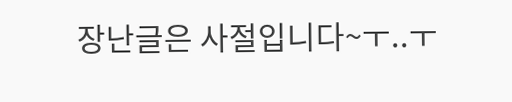장난글은 사절입니다~ㅜ..ㅜ